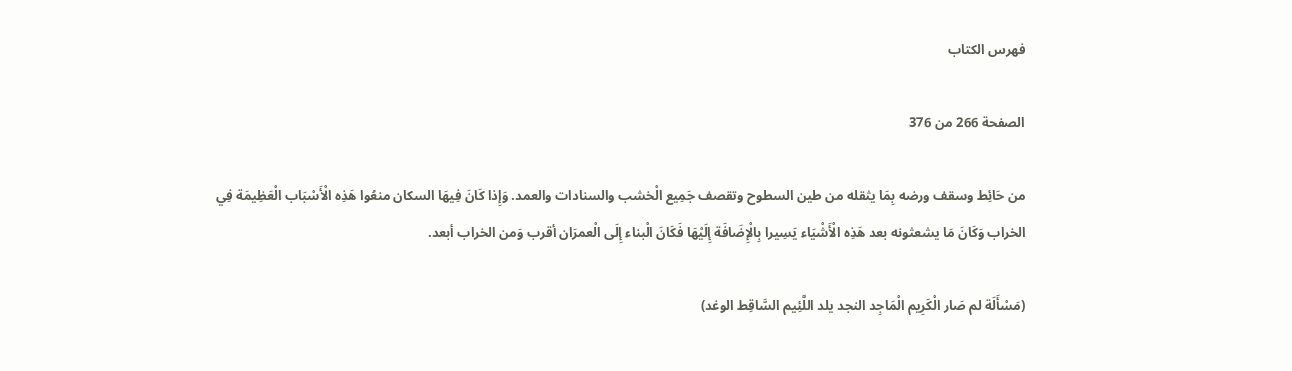فهرس الكتاب

الصفحة 266 من 376

من حَائِط وسقف ورضه بِمَا يثقله من طين السطوح وتقصف جَمِيع الْخشب والسنادات والعمد. وَإِذا كَانَ فِيهَا السكان منعُوا هَذِه الْأَسْبَاب الْعَظِيمَة فِي الخراب وَكَانَ مَا يشعثونه بعد هَذِه الْأَشْيَاء يَسِيرا بِالْإِضَافَة إِلَيْهَا فَكَانَ الْبناء إِلَى الْعمرَان أقرب وَمن الخراب أبعد.

(مَسْأَلَة لم صَار الْكَرِيم الْمَاجِد النجد يلد اللَّئِيم السَّاقِط الوغد)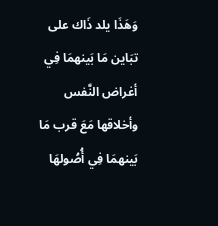وَهَذَا يلد ذَاك على تبَاين مَا بَينهمَا فِي أغراض النَّفس وأخلاقها مَعَ قرب مَا بَينهمَا فِي أُصُولهَا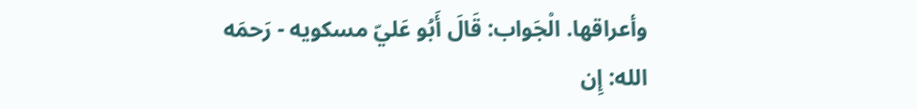وأعراقها. الْجَواب: قَالَ أَبُو عَليّ مسكويه - رَحمَه الله: إِن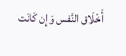أَخْلَاق النَّفس وَإِن كَانَت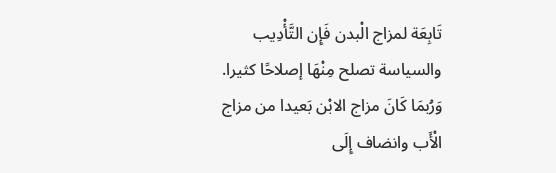تَابِعَة لمزاج الْبدن فَإِن التَّأْدِيب والسياسة تصلح مِنْهَا إصلاحًا كثيرا. وَرُبمَا كَانَ مزاج الابْن بَعيدا من مزاج الْأَب وانضاف إِلَى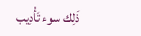ذَلِك سوء تَأْدِيب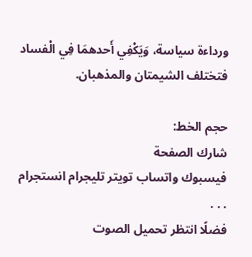ورداءة سياسة، وَيَكْفِي أَحدهمَا فِي الْفساد فتختلف الشيمتان والمذهبان.

حجم الخط:
شارك الصفحة
فيسبوك واتساب تويتر تليجرام انستجرام
. . .
فضلًا انتظر تحميل الصوت